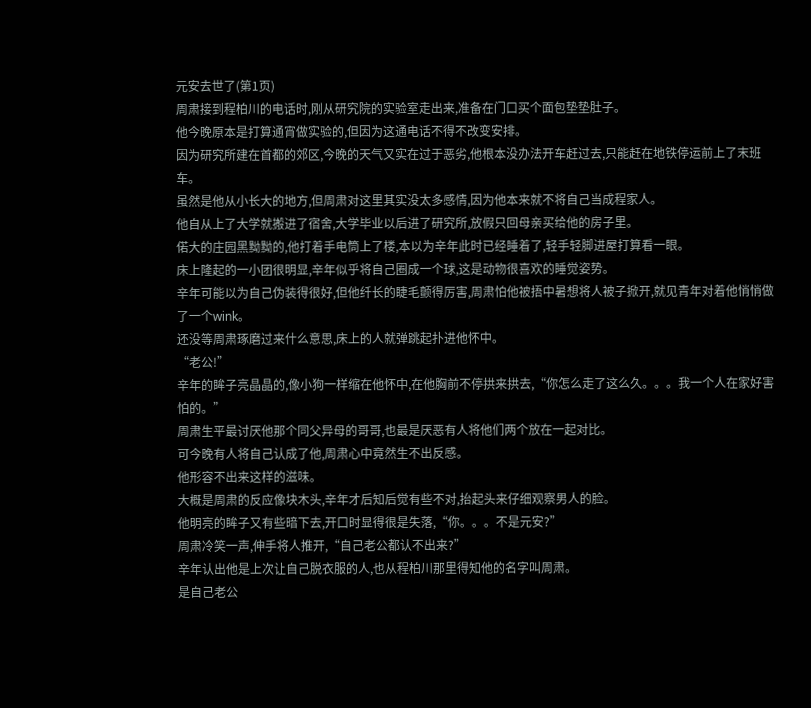元安去世了(第1页)
周肃接到程柏川的电话时,刚从研究院的实验室走出来,准备在门口买个面包垫垫肚子。
他今晚原本是打算通宵做实验的,但因为这通电话不得不改变安排。
因为研究所建在首都的郊区,今晚的天气又实在过于恶劣,他根本没办法开车赶过去,只能赶在地铁停运前上了末班车。
虽然是他从小长大的地方,但周肃对这里其实没太多感情,因为他本来就不将自己当成程家人。
他自从上了大学就搬进了宿舍,大学毕业以后进了研究所,放假只回母亲买给他的房子里。
偌大的庄园黑黝黝的,他打着手电筒上了楼,本以为辛年此时已经睡着了,轻手轻脚进屋打算看一眼。
床上隆起的一小团很明显,辛年似乎将自己圈成一个球,这是动物很喜欢的睡觉姿势。
辛年可能以为自己伪装得很好,但他纤长的睫毛颤得厉害,周肃怕他被捂中暑想将人被子掀开,就见青年对着他悄悄做了一个wink。
还没等周肃琢磨过来什么意思,床上的人就弹跳起扑进他怀中。
“老公!”
辛年的眸子亮晶晶的,像小狗一样缩在他怀中,在他胸前不停拱来拱去,“你怎么走了这么久。。。我一个人在家好害怕的。”
周肃生平最讨厌他那个同父异母的哥哥,也最是厌恶有人将他们两个放在一起对比。
可今晚有人将自己认成了他,周肃心中竟然生不出反感。
他形容不出来这样的滋味。
大概是周肃的反应像块木头,辛年才后知后觉有些不对,抬起头来仔细观察男人的脸。
他明亮的眸子又有些暗下去,开口时显得很是失落,“你。。。不是元安?”
周肃冷笑一声,伸手将人推开,“自己老公都认不出来?”
辛年认出他是上次让自己脱衣服的人,也从程柏川那里得知他的名字叫周肃。
是自己老公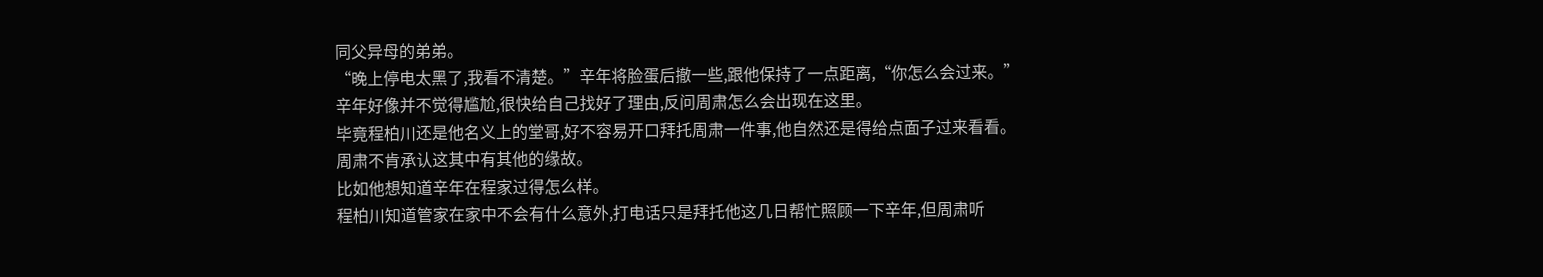同父异母的弟弟。
“晚上停电太黑了,我看不清楚。”辛年将脸蛋后撤一些,跟他保持了一点距离,“你怎么会过来。”
辛年好像并不觉得尴尬,很快给自己找好了理由,反问周肃怎么会出现在这里。
毕竟程柏川还是他名义上的堂哥,好不容易开口拜托周肃一件事,他自然还是得给点面子过来看看。
周肃不肯承认这其中有其他的缘故。
比如他想知道辛年在程家过得怎么样。
程柏川知道管家在家中不会有什么意外,打电话只是拜托他这几日帮忙照顾一下辛年,但周肃听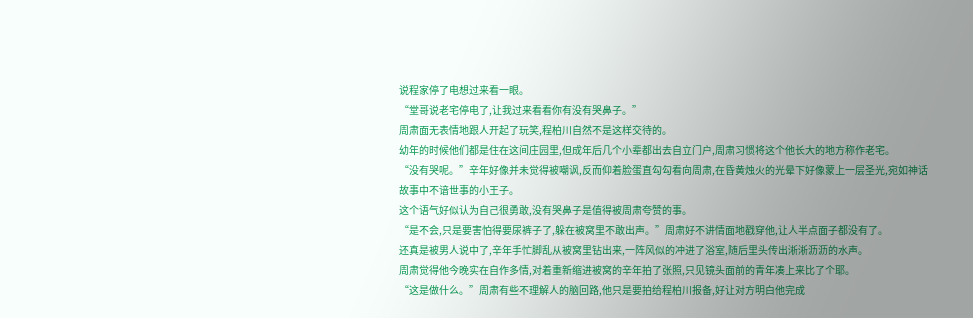说程家停了电想过来看一眼。
“堂哥说老宅停电了,让我过来看看你有没有哭鼻子。”
周肃面无表情地跟人开起了玩笑,程柏川自然不是这样交待的。
幼年的时候他们都是住在这间庄园里,但成年后几个小辈都出去自立门户,周肃习惯将这个他长大的地方称作老宅。
“没有哭呢。”辛年好像并未觉得被嘲讽,反而仰着脸蛋直勾勾看向周肃,在昏黄烛火的光晕下好像蒙上一层圣光,宛如神话故事中不谙世事的小王子。
这个语气好似认为自己很勇敢,没有哭鼻子是值得被周肃夸赞的事。
“是不会,只是要害怕得要尿裤子了,躲在被窝里不敢出声。”周肃好不讲情面地戳穿他,让人半点面子都没有了。
还真是被男人说中了,辛年手忙脚乱从被窝里钻出来,一阵风似的冲进了浴室,随后里头传出淅淅沥沥的水声。
周肃觉得他今晚实在自作多情,对着重新缩进被窝的辛年拍了张照,只见镜头面前的青年凑上来比了个耶。
“这是做什么。”周肃有些不理解人的脑回路,他只是要拍给程柏川报备,好让对方明白他完成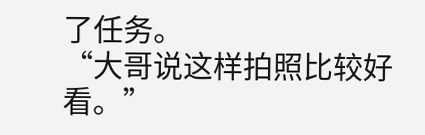了任务。
“大哥说这样拍照比较好看。”